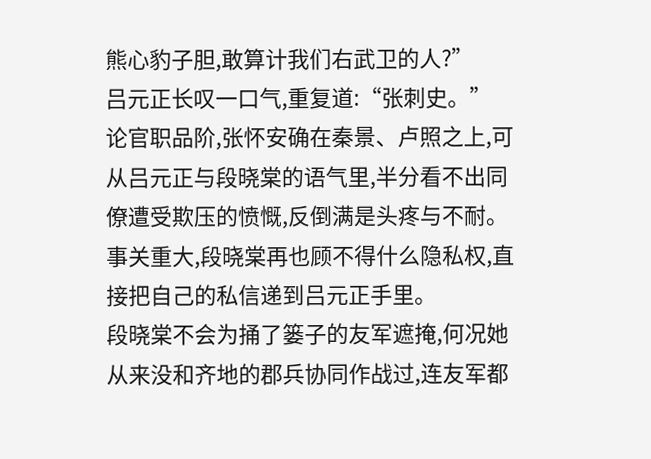熊心豹子胆,敢算计我们右武卫的人?”
吕元正长叹一口气,重复道:“张刺史。”
论官职品阶,张怀安确在秦景、卢照之上,可从吕元正与段晓棠的语气里,半分看不出同僚遭受欺压的愤慨,反倒满是头疼与不耐。
事关重大,段晓棠再也顾不得什么隐私权,直接把自己的私信递到吕元正手里。
段晓棠不会为捅了篓子的友军遮掩,何况她从来没和齐地的郡兵协同作战过,连友军都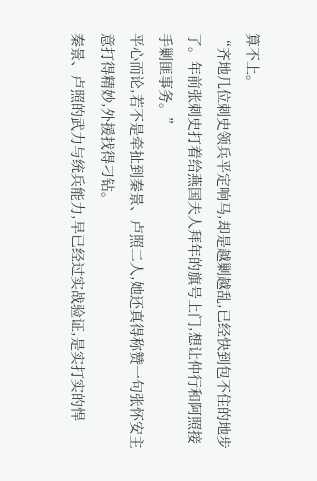算不上。
“齐地几位刺史领兵平定响马,却是越剿越乱,已经快到包不住的地步了。年前张刺史打着给燕国夫人拜年的旗号上门,想让仲行和阿照接手剿匪事务。”
平心而论,若不是牵扯到秦景、卢照二人,她还真得称赞一句张怀安主意打得精妙,外援找得刁钻。
秦景、卢照的武力与统兵能力,早已经过实战验证,是实打实的悍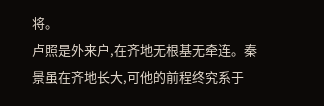将。
卢照是外来户,在齐地无根基无牵连。秦景虽在齐地长大,可他的前程终究系于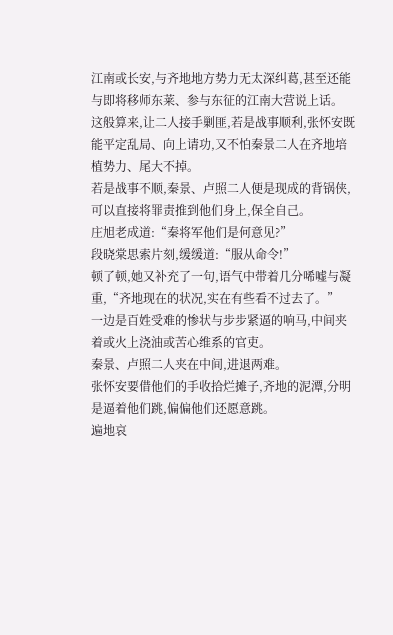江南或长安,与齐地地方势力无太深纠葛,甚至还能与即将移师东莱、参与东征的江南大营说上话。
这般算来,让二人接手剿匪,若是战事顺利,张怀安既能平定乱局、向上请功,又不怕秦景二人在齐地培植势力、尾大不掉。
若是战事不顺,秦景、卢照二人便是现成的背锅侠,可以直接将罪责推到他们身上,保全自己。
庄旭老成道:“秦将军他们是何意见?”
段晓棠思索片刻,缓缓道:“服从命令!”
顿了顿,她又补充了一句,语气中带着几分唏嘘与凝重,“齐地现在的状况,实在有些看不过去了。”
一边是百姓受难的惨状与步步紧逼的响马,中间夹着或火上浇油或苦心维系的官吏。
秦景、卢照二人夹在中间,进退两难。
张怀安要借他们的手收拾烂摊子,齐地的泥潭,分明是逼着他们跳,偏偏他们还愿意跳。
遍地哀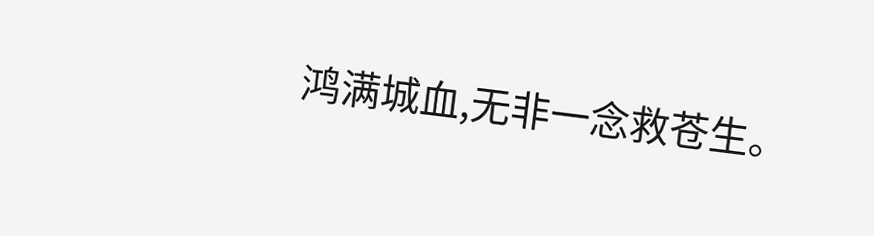鸿满城血,无非一念救苍生。